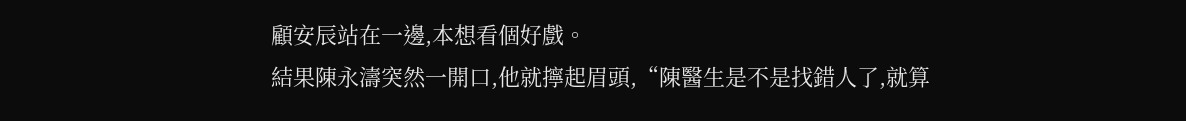顧安辰站在一邊,本想看個好戲。
結果陳永濤突然一開口,他就擰起眉頭,“陳醫生是不是找錯人了,就算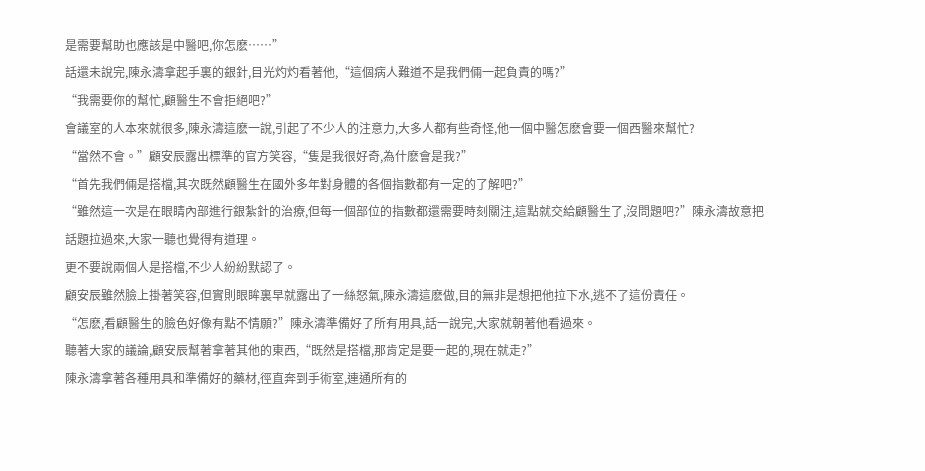是需要幫助也應該是中醫吧,你怎麽……”
話還未說完,陳永濤拿起手裏的銀針,目光灼灼看著他,“這個病人難道不是我們倆一起負責的嗎?”
“我需要你的幫忙,顧醫生不會拒絕吧?”
會議室的人本來就很多,陳永濤這麽一說,引起了不少人的注意力,大多人都有些奇怪,他一個中醫怎麽會要一個西醫來幫忙?
“當然不會。”顧安辰露出標準的官方笑容,“隻是我很好奇,為什麽會是我?”
“首先我們倆是搭檔,其次既然顧醫生在國外多年對身體的各個指數都有一定的了解吧?”
“雖然這一次是在眼睛內部進行銀紮針的治療,但每一個部位的指數都還需要時刻關注,這點就交給顧醫生了,沒問題吧?”陳永濤故意把話題拉過來,大家一聽也覺得有道理。
更不要說兩個人是搭檔,不少人紛紛默認了。
顧安辰雖然臉上掛著笑容,但實則眼眸裏早就露出了一絲怒氣,陳永濤這麽做,目的無非是想把他拉下水,逃不了這份責任。
“怎麽,看顧醫生的臉色好像有點不情願?”陳永濤準備好了所有用具,話一說完,大家就朝著他看過來。
聽著大家的議論,顧安辰幫著拿著其他的東西,“既然是搭檔,那肯定是要一起的,現在就走?”
陳永濤拿著各種用具和準備好的藥材,徑直奔到手術室,連通所有的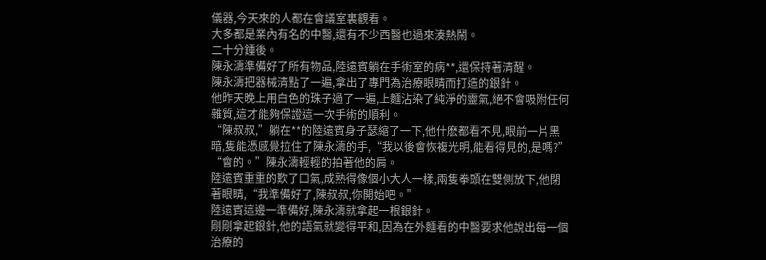儀器,今天來的人都在會議室裏觀看。
大多都是業內有名的中醫,還有不少西醫也過來湊熱鬧。
二十分鍾後。
陳永濤準備好了所有物品,陸遠賓躺在手術室的病**,還保持著清醒。
陳永濤把器械清點了一遍,拿出了專門為治療眼睛而打造的銀針。
他昨天晚上用白色的珠子過了一遍,上麵沾染了純淨的靈氣,絕不會吸附任何雜質,這才能夠保證這一次手術的順利。
“陳叔叔,”躺在**的陸遠賓身子瑟縮了一下,他什麽都看不見,眼前一片黑暗,隻能憑感覺拉住了陳永濤的手,“我以後會恢複光明,能看得見的,是嗎?”
“會的。”陳永濤輕輕的拍著他的肩。
陸遠賓重重的歎了口氣,成熟得像個小大人一樣,兩隻拳頭在雙側放下,他閉著眼睛,“我準備好了,陳叔叔,你開始吧。”
陸遠賓這邊一準備好,陳永濤就拿起一根銀針。
剛剛拿起銀針,他的語氣就變得平和,因為在外麵看的中醫要求他說出每一個治療的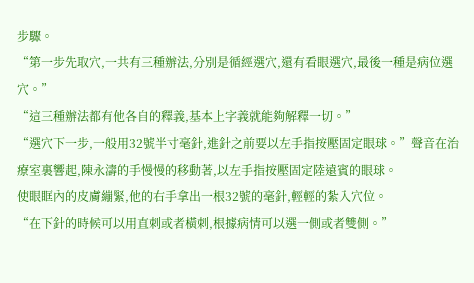步驟。
“第一步先取穴,一共有三種辦法,分別是循經選穴,還有看眼選穴,最後一種是病位選穴。”
“這三種辦法都有他各自的釋義,基本上字義就能夠解釋一切。”
“選穴下一步,一般用32號半寸毫針,進針之前要以左手指按壓固定眼球。”聲音在治療室裏響起,陳永濤的手慢慢的移動著,以左手指按壓固定陸遠賓的眼球。
使眼眶內的皮膚繃緊,他的右手拿出一根32號的毫針,輕輕的紮入穴位。
“在下針的時候可以用直刺或者橫刺,根據病情可以選一側或者雙側。”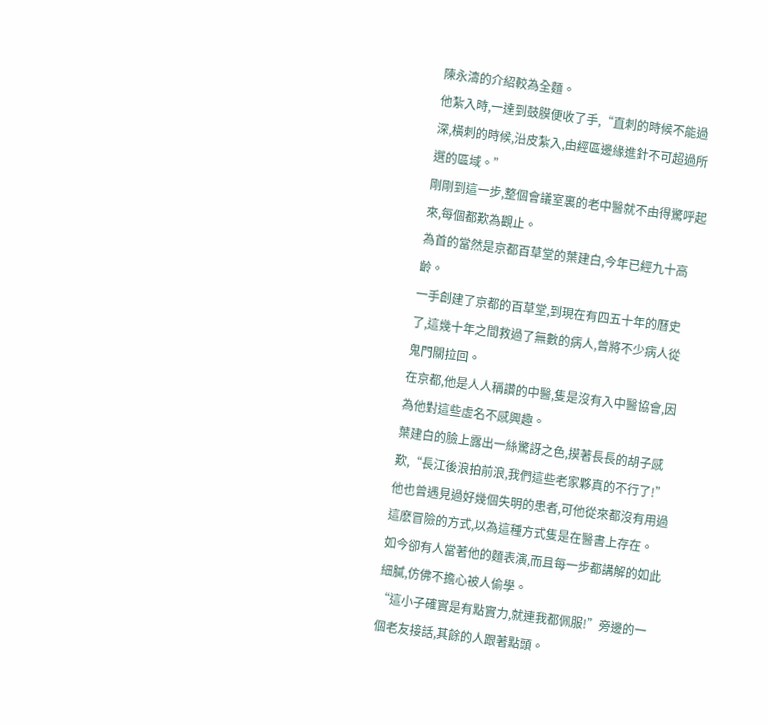陳永濤的介紹較為全麵。
他紮入時,一達到鼓膜便收了手,“直刺的時候不能過深,橫刺的時候,沿皮紮入,由經區邊緣進針不可超過所選的區域。”
剛剛到這一步,整個會議室裏的老中醫就不由得驚呼起來,每個都歎為觀止。
為首的當然是京都百草堂的葉建白,今年已經九十高齡。
一手創建了京都的百草堂,到現在有四五十年的曆史了,這幾十年之間救過了無數的病人,曾將不少病人從鬼門關拉回。
在京都,他是人人稱讚的中醫,隻是沒有入中醫協會,因為他對這些虛名不感興趣。
葉建白的臉上露出一絲驚訝之色,摸著長長的胡子感歎,“長江後浪拍前浪,我們這些老家夥真的不行了!”
他也曾遇見過好幾個失明的患者,可他從來都沒有用過這麽冒險的方式,以為這種方式隻是在醫書上存在。
如今卻有人當著他的麵表演,而且每一步都講解的如此細膩,仿佛不擔心被人偷學。
“這小子確實是有點實力,就連我都佩服!”旁邊的一個老友接話,其餘的人跟著點頭。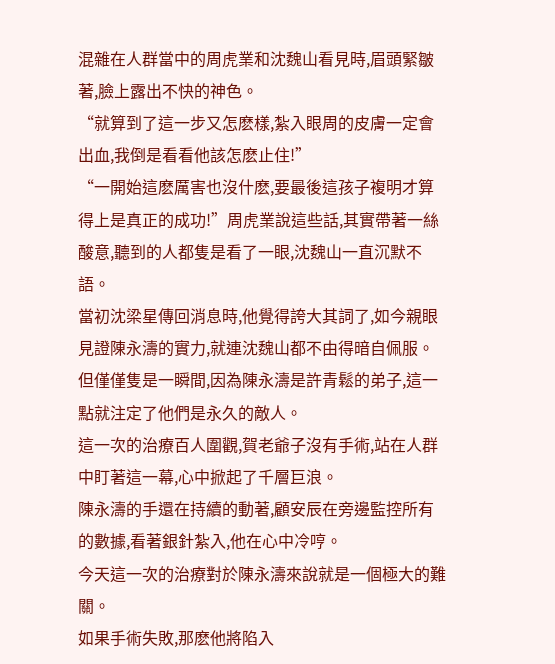混雜在人群當中的周虎業和沈魏山看見時,眉頭緊皺著,臉上露出不快的神色。
“就算到了這一步又怎麽樣,紮入眼周的皮膚一定會出血,我倒是看看他該怎麽止住!”
“一開始這麽厲害也沒什麽,要最後這孩子複明才算得上是真正的成功!”周虎業說這些話,其實帶著一絲酸意,聽到的人都隻是看了一眼,沈魏山一直沉默不語。
當初沈梁星傳回消息時,他覺得誇大其詞了,如今親眼見證陳永濤的實力,就連沈魏山都不由得暗自佩服。
但僅僅隻是一瞬間,因為陳永濤是許青鬆的弟子,這一點就注定了他們是永久的敵人。
這一次的治療百人圍觀,賀老爺子沒有手術,站在人群中盯著這一幕,心中掀起了千層巨浪。
陳永濤的手還在持續的動著,顧安辰在旁邊監控所有的數據,看著銀針紮入,他在心中冷哼。
今天這一次的治療對於陳永濤來說就是一個極大的難關。
如果手術失敗,那麽他將陷入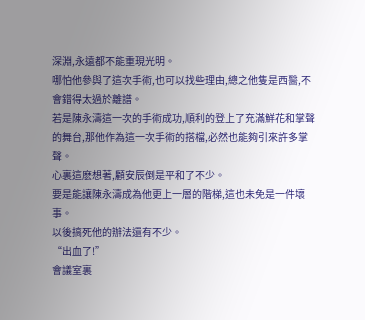深淵,永遠都不能重現光明。
哪怕他參與了這次手術,也可以找些理由,總之他隻是西醫,不會錯得太過於離譜。
若是陳永濤這一次的手術成功,順利的登上了充滿鮮花和掌聲的舞台,那他作為這一次手術的搭檔,必然也能夠引來許多掌聲。
心裏這麽想著,顧安辰倒是平和了不少。
要是能讓陳永濤成為他更上一層的階梯,這也未免是一件壞事。
以後搞死他的辦法還有不少。
“出血了!”
會議室裏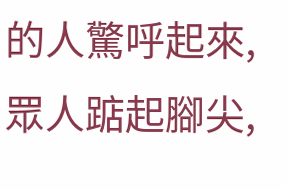的人驚呼起來,眾人踮起腳尖,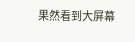果然看到大屏幕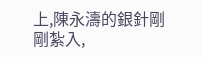上,陳永濤的銀針剛剛紮入,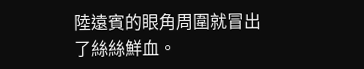陸遠賓的眼角周圍就冒出了絲絲鮮血。